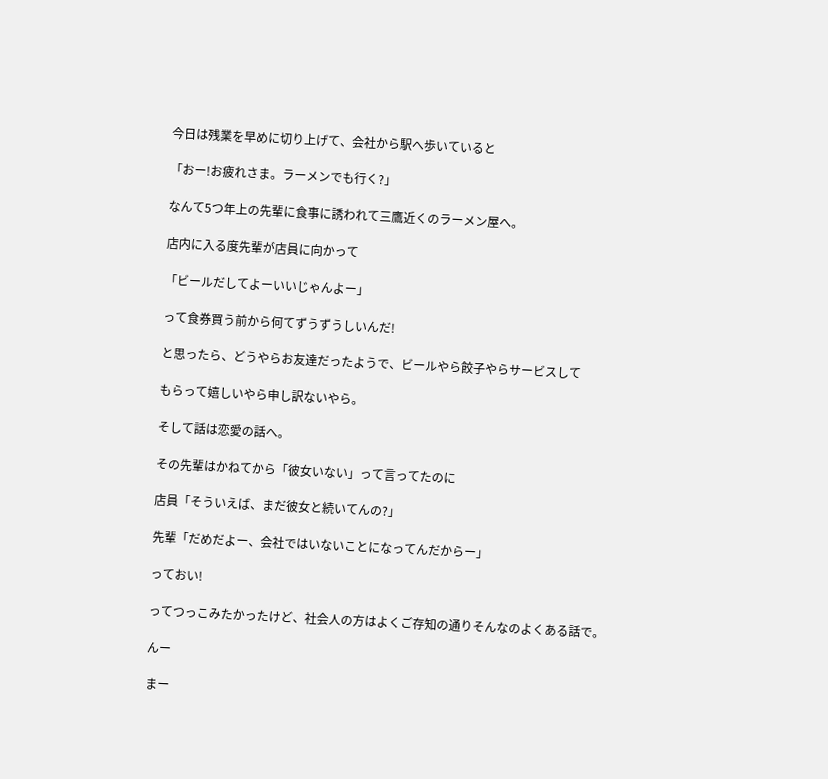今日は残業を早めに切り上げて、会社から駅へ歩いていると

「おー!お疲れさま。ラーメンでも行く?」

なんて5つ年上の先輩に食事に誘われて三鷹近くのラーメン屋へ。

店内に入る度先輩が店員に向かって

「ビールだしてよーいいじゃんよー」

って食券買う前から何てずうずうしいんだ!

と思ったら、どうやらお友達だったようで、ビールやら餃子やらサービスして

もらって嬉しいやら申し訳ないやら。

そして話は恋愛の話へ。

その先輩はかねてから「彼女いない」って言ってたのに

店員「そういえば、まだ彼女と続いてんの?」

先輩「だめだよー、会社ではいないことになってんだからー」

っておい!

ってつっこみたかったけど、社会人の方はよくご存知の通りそんなのよくある話で。

んー

まー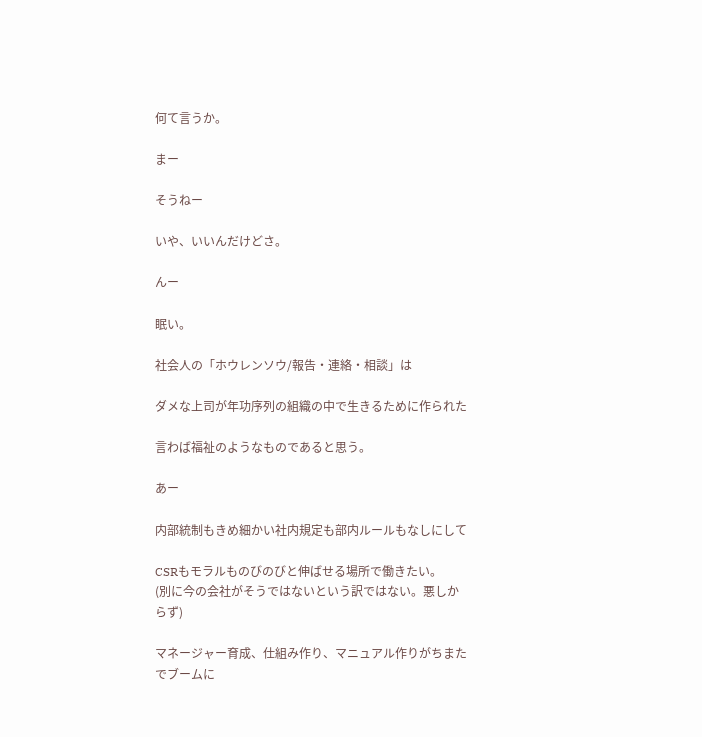何て言うか。

まー

そうねー

いや、いいんだけどさ。

んー

眠い。

社会人の「ホウレンソウ/報告・連絡・相談」は

ダメな上司が年功序列の組織の中で生きるために作られた

言わば福祉のようなものであると思う。

あー

内部統制もきめ細かい社内規定も部内ルールもなしにして

CSRもモラルものびのびと伸ばせる場所で働きたい。
(別に今の会社がそうではないという訳ではない。悪しからず)

マネージャー育成、仕組み作り、マニュアル作りがちまたでブームに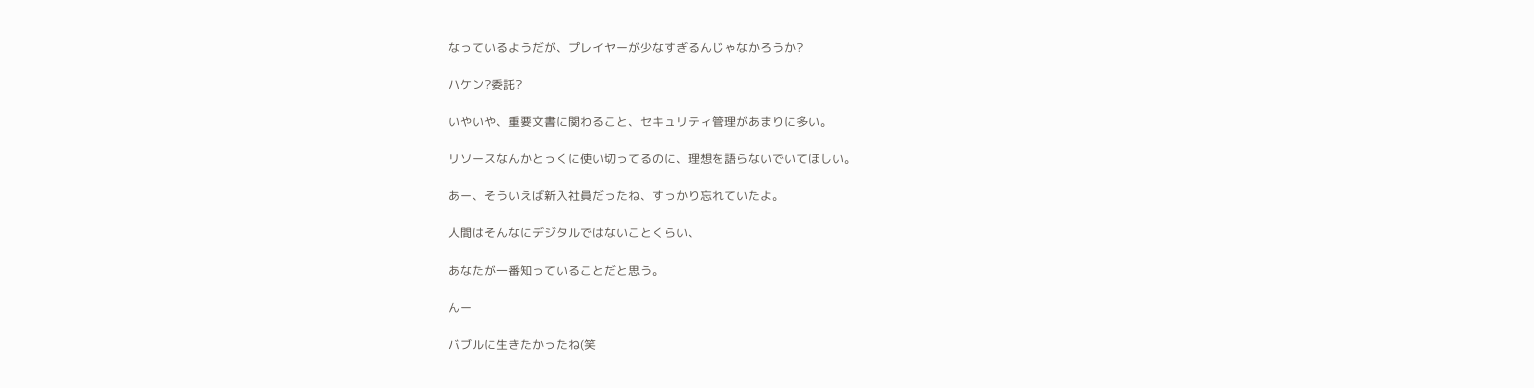なっているようだが、プレイヤーが少なすぎるんじゃなかろうか?

ハケン?委託?

いやいや、重要文書に関わること、セキュリティ管理があまりに多い。

リソースなんかとっくに使い切ってるのに、理想を語らないでいてほしい。

あー、そういえば新入社員だったね、すっかり忘れていたよ。

人間はそんなにデジタルではないことくらい、

あなたが一番知っていることだと思う。

んー

バブルに生きたかったね(笑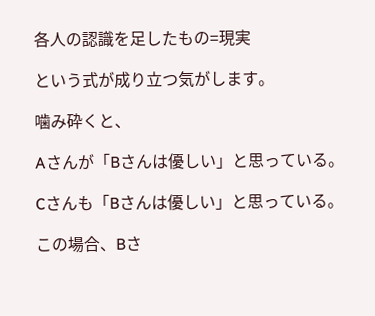各人の認識を足したもの=現実

という式が成り立つ気がします。

噛み砕くと、

Aさんが「Bさんは優しい」と思っている。

Cさんも「Bさんは優しい」と思っている。

この場合、Bさ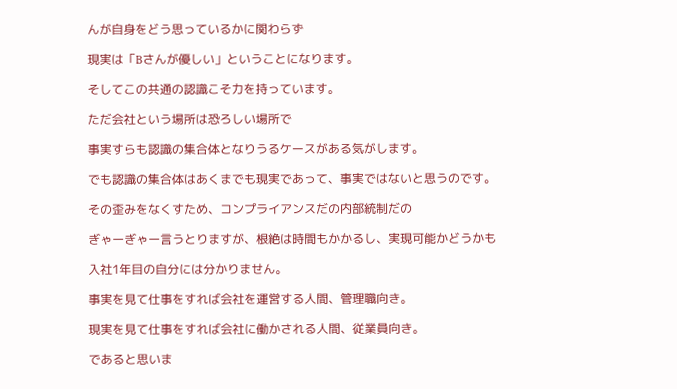んが自身をどう思っているかに関わらず

現実は「Bさんが優しい」ということになります。

そしてこの共通の認識こそ力を持っています。

ただ会社という場所は恐ろしい場所で

事実すらも認識の集合体となりうるケースがある気がします。

でも認識の集合体はあくまでも現実であって、事実ではないと思うのです。

その歪みをなくすため、コンプライアンスだの内部統制だの

ぎゃーぎゃー言うとりますが、根絶は時間もかかるし、実現可能かどうかも

入社1年目の自分には分かりません。

事実を見て仕事をすれば会社を運営する人間、管理職向き。

現実を見て仕事をすれば会社に働かされる人間、従業員向き。

であると思いま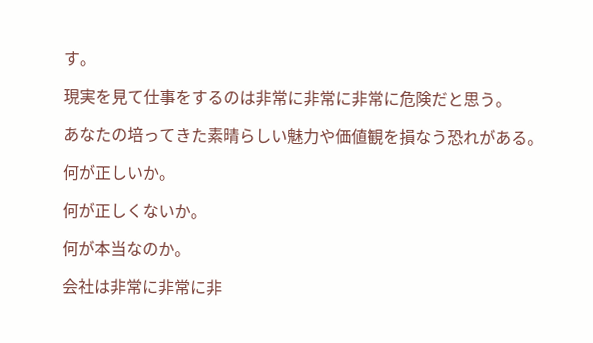す。

現実を見て仕事をするのは非常に非常に非常に危険だと思う。

あなたの培ってきた素晴らしい魅力や価値観を損なう恐れがある。

何が正しいか。

何が正しくないか。

何が本当なのか。

会社は非常に非常に非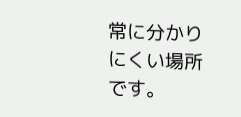常に分かりにくい場所です。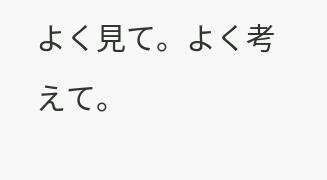よく見て。よく考えて。